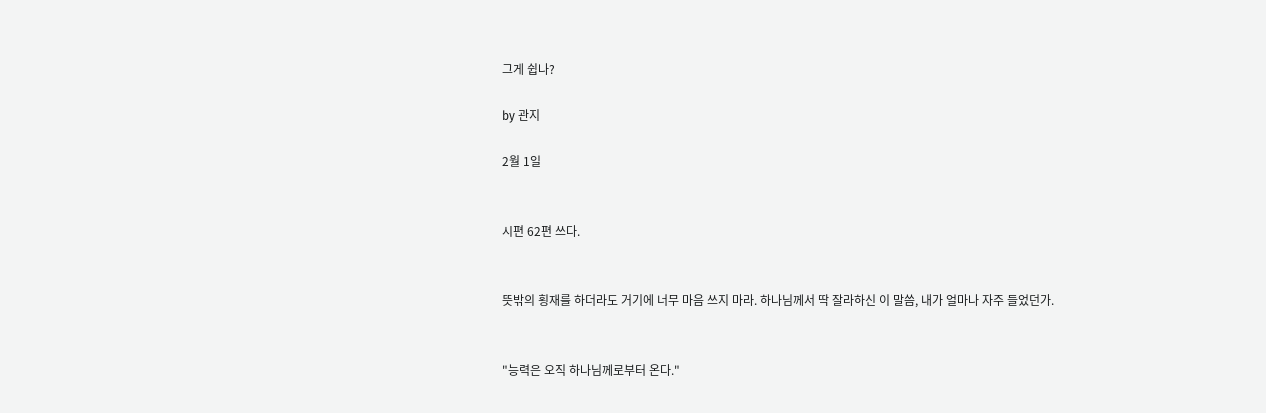그게 쉽나?

by 관지

2월 1일


시편 62편 쓰다.


뜻밖의 횡재를 하더라도 거기에 너무 마음 쓰지 마라. 하나님께서 딱 잘라하신 이 말씀, 내가 얼마나 자주 들었던가.


"능력은 오직 하나님께로부터 온다."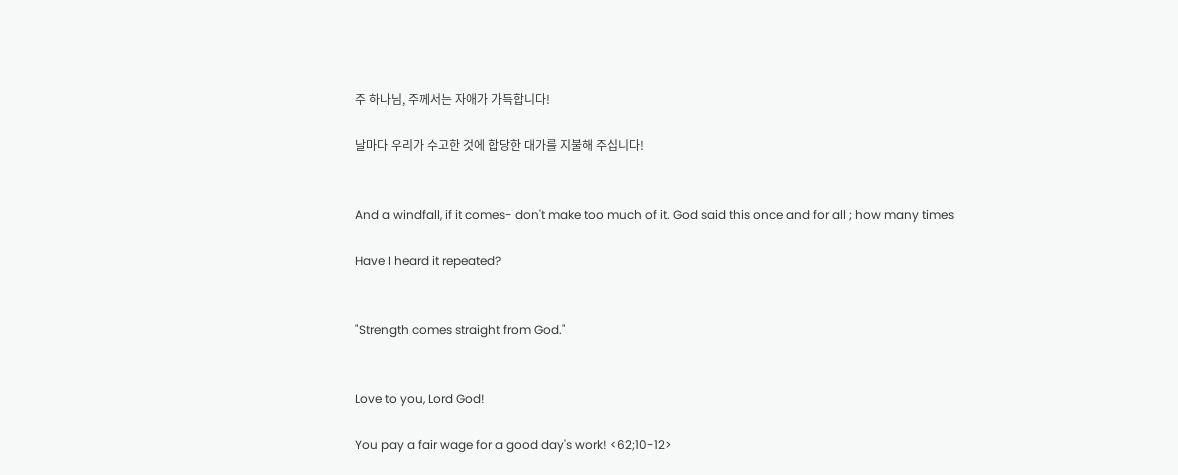주 하나님, 주께서는 자애가 가득합니다!

날마다 우리가 수고한 것에 합당한 대가를 지불해 주십니다!


And a windfall, if it comes- don't make too much of it. God said this once and for all ; how many times

Have I heard it repeated?


"Strength comes straight from God."


Love to you, Lord God!

You pay a fair wage for a good day's work! <62;10-12>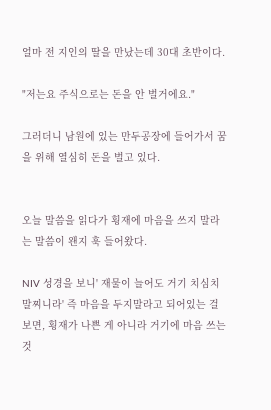얼마 전 지인의 딸을 만났는데 30대 초반이다.

"저는요 주식으로는 돈을 안 벌거에요."

그러더니 남원에 있는 만두공장에 들어가서 꿈을 위해 열심히 돈을 벌고 있다.


오늘 말씀을 읽다가 횡재에 마음을 쓰지 말라는 말씀이 왠지 훅 들어왔다.

NIV 성경을 보니' 재물이 늘어도 거기 치심치 말찌니라' 즉 마음을 두지말라고 되어있는 걸 보면, 횡재가 나쁜 게 아니라 거기에 마음 쓰는 것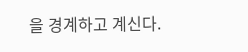을 경계하고 계신다.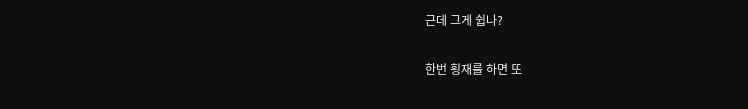근데 그게 쉽나?

한번 횡재를 하면 또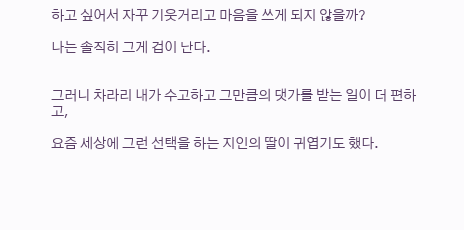하고 싶어서 자꾸 기웃거리고 마음을 쓰게 되지 않을까?

나는 솔직히 그게 겁이 난다.


그러니 차라리 내가 수고하고 그만큼의 댓가를 받는 일이 더 편하고,

요즘 세상에 그런 선택을 하는 지인의 딸이 귀엽기도 했다.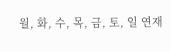월, 화, 수, 목, 금, 토, 일 연재